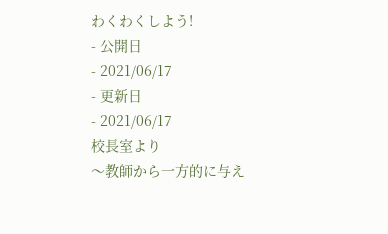わくわくしよう!
- 公開日
- 2021/06/17
- 更新日
- 2021/06/17
校長室より
〜教師から一方的に与え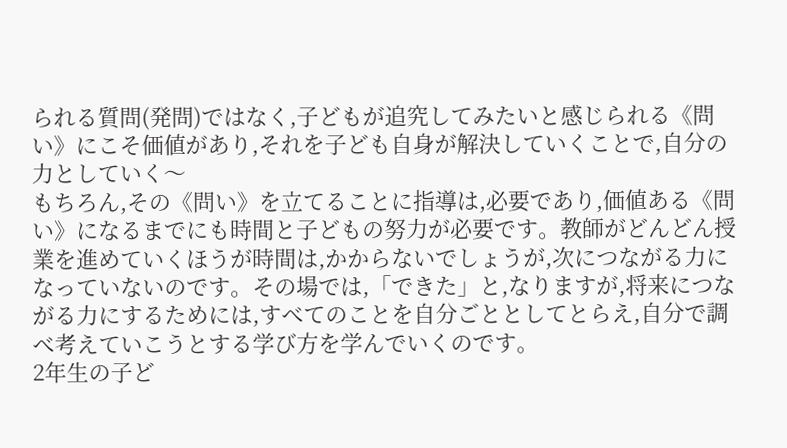られる質問(発問)ではなく,子どもが追究してみたいと感じられる《問い》にこそ価値があり,それを子ども自身が解決していくことで,自分の力としていく〜
もちろん,その《問い》を立てることに指導は,必要であり,価値ある《問い》になるまでにも時間と子どもの努力が必要です。教師がどんどん授業を進めていくほうが時間は,かからないでしょうが,次につながる力になっていないのです。その場では,「できた」と,なりますが,将来につながる力にするためには,すべてのことを自分ごととしてとらえ,自分で調べ考えていこうとする学び方を学んでいくのです。
2年生の子ど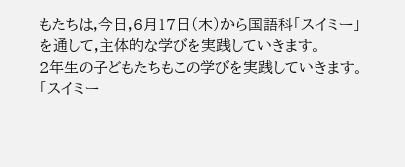もたちは,今日,6月17日(木)から国語科「スイミー」を通して,主体的な学びを実践していきます。
2年生の子どもたちもこの学びを実践していきます。
「スイミー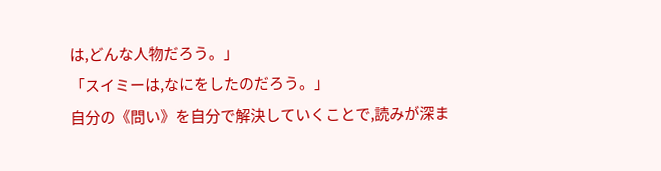は,どんな人物だろう。」
「スイミーは,なにをしたのだろう。」
自分の《問い》を自分で解決していくことで,読みが深ま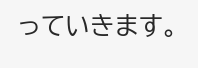っていきます。